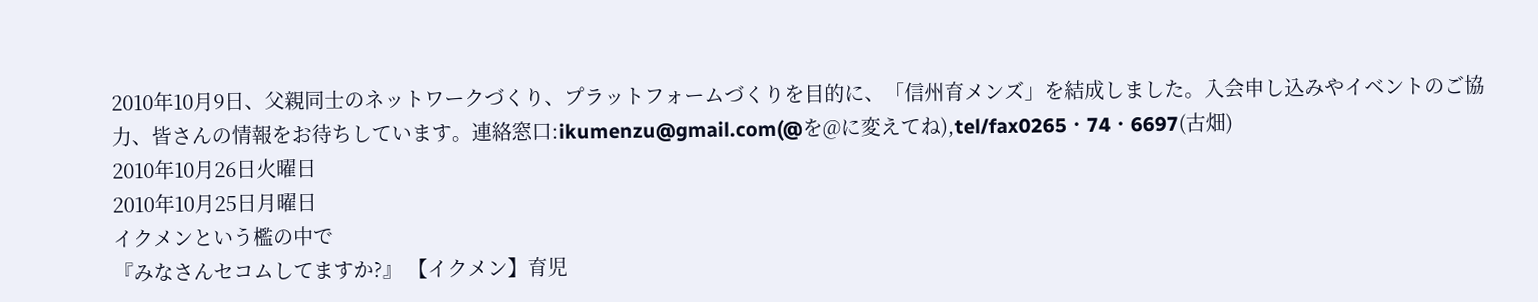2010年10月9日、父親同士のネットワークづくり、プラットフォームづくりを目的に、「信州育メンズ」を結成しました。入会申し込みやイベントのご協力、皆さんの情報をお待ちしています。連絡窓口:ikumenzu@gmail.com(@を@に変えてね),tel/fax0265・74・6697(古畑)
2010年10月26日火曜日
2010年10月25日月曜日
イクメンという檻の中で
『みなさんセコムしてますか?』 【イクメン】育児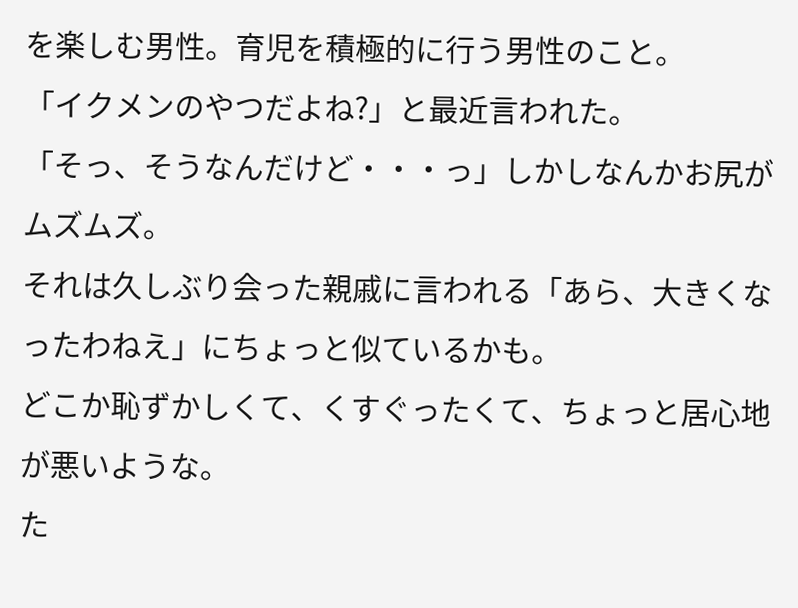を楽しむ男性。育児を積極的に行う男性のこと。
「イクメンのやつだよね?」と最近言われた。
「そっ、そうなんだけど・・・っ」しかしなんかお尻がムズムズ。
それは久しぶり会った親戚に言われる「あら、大きくなったわねえ」にちょっと似ているかも。
どこか恥ずかしくて、くすぐったくて、ちょっと居心地が悪いような。
た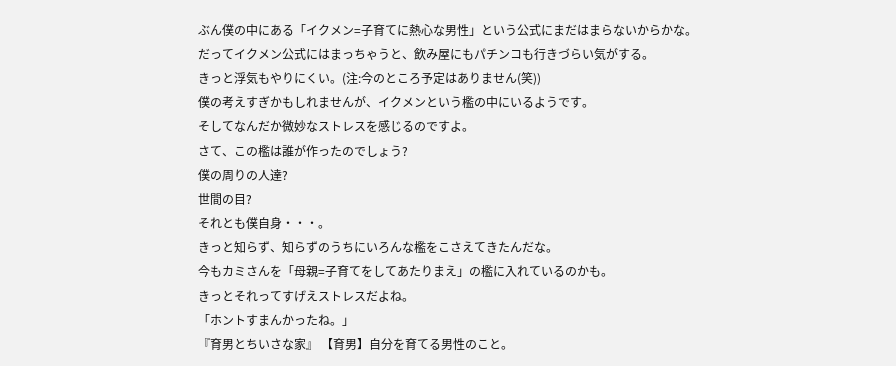ぶん僕の中にある「イクメン=子育てに熱心な男性」という公式にまだはまらないからかな。
だってイクメン公式にはまっちゃうと、飲み屋にもパチンコも行きづらい気がする。
きっと浮気もやりにくい。(注:今のところ予定はありません(笑))
僕の考えすぎかもしれませんが、イクメンという檻の中にいるようです。
そしてなんだか微妙なストレスを感じるのですよ。
さて、この檻は誰が作ったのでしょう?
僕の周りの人達?
世間の目?
それとも僕自身・・・。
きっと知らず、知らずのうちにいろんな檻をこさえてきたんだな。
今もカミさんを「母親=子育てをしてあたりまえ」の檻に入れているのかも。
きっとそれってすげえストレスだよね。
「ホントすまんかったね。」
『育男とちいさな家』 【育男】自分を育てる男性のこと。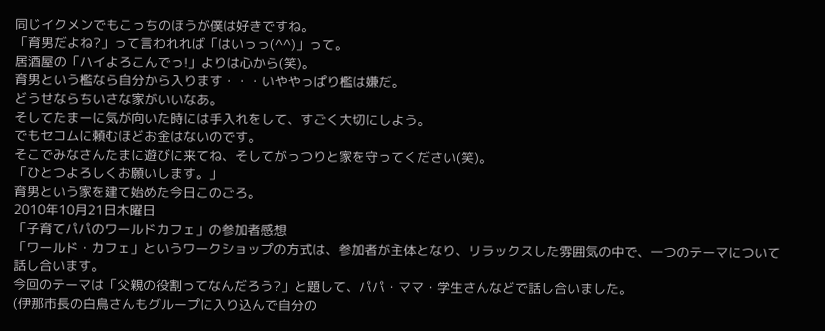同じイクメンでもこっちのほうが僕は好きですね。
「育男だよね?」って言われれば「はいっっ(^^)」って。
居酒屋の「ハイよろこんでっ!」よりは心から(笑)。
育男という檻なら自分から入ります・・・いややっぱり檻は嫌だ。
どうせならちいさな家がいいなあ。
そしてたまーに気が向いた時には手入れをして、すごく大切にしよう。
でもセコムに頼むほどお金はないのです。
そこでみなさんたまに遊びに来てね、そしてがっつりと家を守ってください(笑)。
「ひとつよろしくお願いします。」
育男という家を建て始めた今日このごろ。
2010年10月21日木曜日
「子育てパパのワールドカフェ」の参加者感想
「ワールド・カフェ」というワークショップの方式は、参加者が主体となり、リラックスした雰囲気の中で、一つのテーマについて話し合います。
今回のテーマは「父親の役割ってなんだろう?」と題して、パパ・ママ・学生さんなどで話し合いました。
(伊那市長の白鳥さんもグループに入り込んで自分の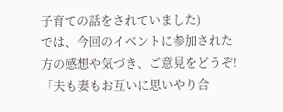子育ての話をされていました)
では、今回のイベントに参加された方の感想や気づき、ご意見をどうぞ!
「夫も妻もお互いに思いやり合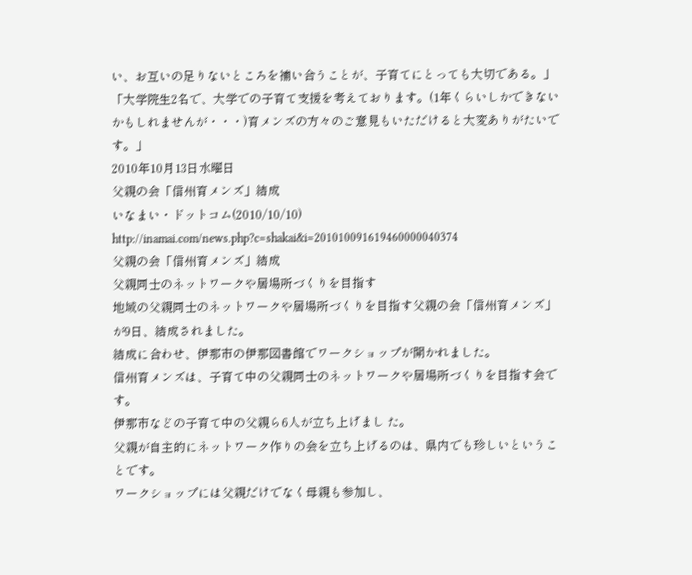い、お互いの足りないところを補い合うことが、子育てにとっても大切である。」
「大学院生2名で、大学での子育て支援を考えております。(1年くらいしかできないかもしれませんが・・・)育メンズの方々のご意見もいただけると大変ありがたいです。」
2010年10月13日水曜日
父親の会「信州育メンズ」結成
いなまい・ドットコム(2010/10/10)
http://inamai.com/news.php?c=shakai&i=201010091619460000040374
父親の会「信州育メンズ」結成
父親同士のネットワークや居場所づくりを目指す
地域の父親同士のネットワークや居場所づくりを目指す父親の会「信州育メンズ」が9日、結成されました。
結成に合わせ、伊那市の伊那図書館でワークショップが開かれました。
信州育メンズは、子育て中の父親同士のネットワークや居場所づくりを目指す会です。
伊那市などの子育て中の父親ら6人が立ち上げまし た。
父親が自主的にネットワーク作りの会を立ち上げるのは、県内でも珍しいということです。
ワークショップには父親だけでなく母親も参加し、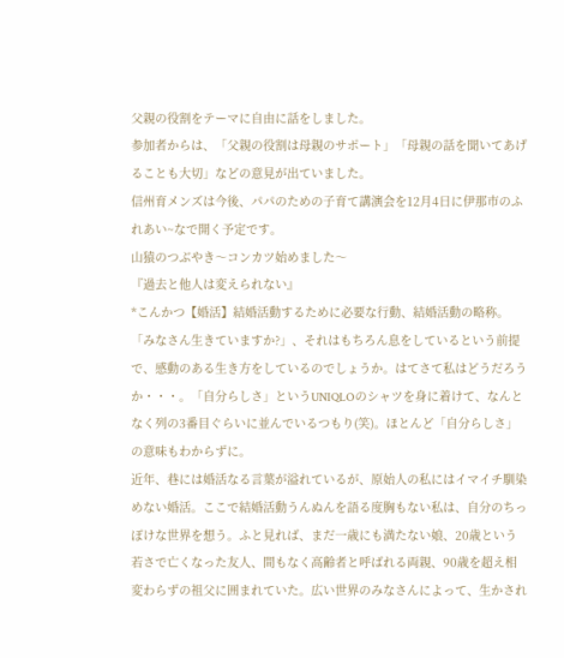父親の役割をテーマに自由に話をしました。
参加者からは、「父親の役割は母親のサポート」「母親の話を聞いてあげることも大切」などの意見が出ていました。
信州育メンズは今後、パパのための子育て講演会を12月4日に伊那市のふれあい~なで開く予定です。
山猿のつぶやき〜コンカツ始めました〜
『過去と他人は変えられない』
*こんかつ【婚活】結婚活動するために必要な行動、結婚活動の略称。
「みなさん生きていますか?」、それはもちろん息をしているという前提で、感動のある生き方をしているのでしょうか。はてさて私はどうだろうか・・・。「自分らしさ」というUNIQLOのシャツを身に着けて、なんとなく列の3番目ぐらいに並んでいるつもり(笑)。ほとんど「自分らしさ」の意味もわからずに。
近年、巷には婚活なる言葉が溢れているが、原始人の私にはイマイチ馴染めない婚活。ここで結婚活動うんぬんを語る度胸もない私は、自分のちっぽけな世界を想う。ふと見れば、まだ一歳にも満たない娘、20歳という若さで亡くなった友人、間もなく高齢者と呼ばれる両親、90歳を超え相変わらずの祖父に囲まれていた。広い世界のみなさんによって、生かされ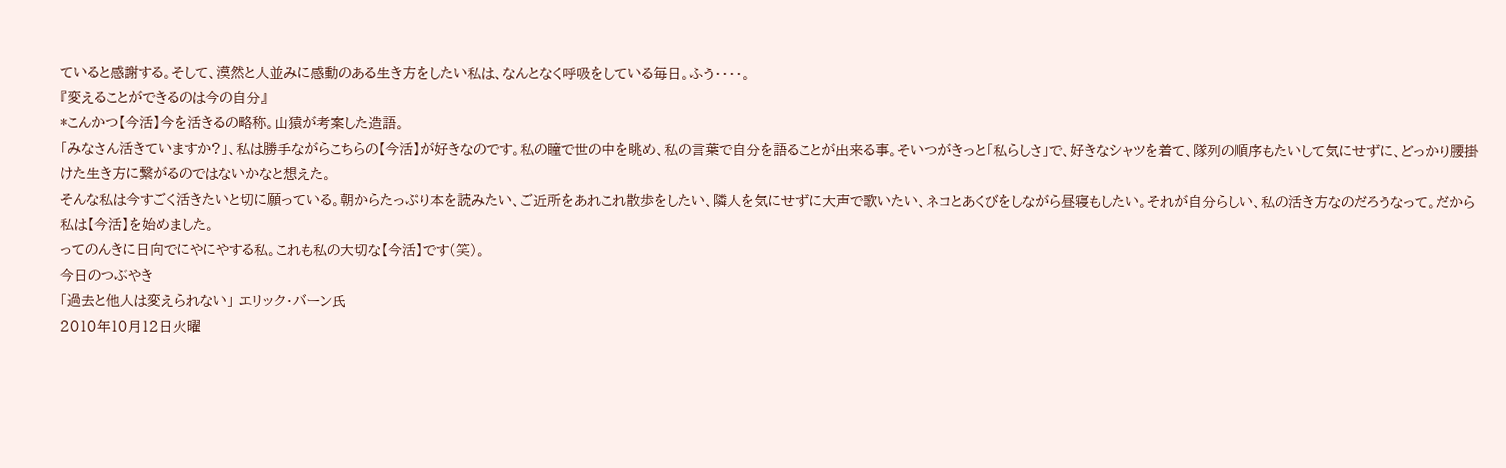ていると感謝する。そして、漠然と人並みに感動のある生き方をしたい私は、なんとなく呼吸をしている毎日。ふう・・・・。
『変えることができるのは今の自分』
*こんかつ【今活】今を活きるの略称。山猿が考案した造語。
「みなさん活きていますか?」、私は勝手ながらこちらの【今活】が好きなのです。私の瞳で世の中を眺め、私の言葉で自分を語ることが出来る事。そいつがきっと「私らしさ」で、好きなシャツを着て、隊列の順序もたいして気にせずに、どっかり腰掛けた生き方に繋がるのではないかなと想えた。
そんな私は今すごく活きたいと切に願っている。朝からたっぷり本を読みたい、ご近所をあれこれ散歩をしたい、隣人を気にせずに大声で歌いたい、ネコとあくびをしながら昼寝もしたい。それが自分らしい、私の活き方なのだろうなって。だから私は【今活】を始めました。
ってのんきに日向でにやにやする私。これも私の大切な【今活】です(笑)。
今日のつぶやき
「過去と他人は変えられない」 エリック・バーン氏
2010年10月12日火曜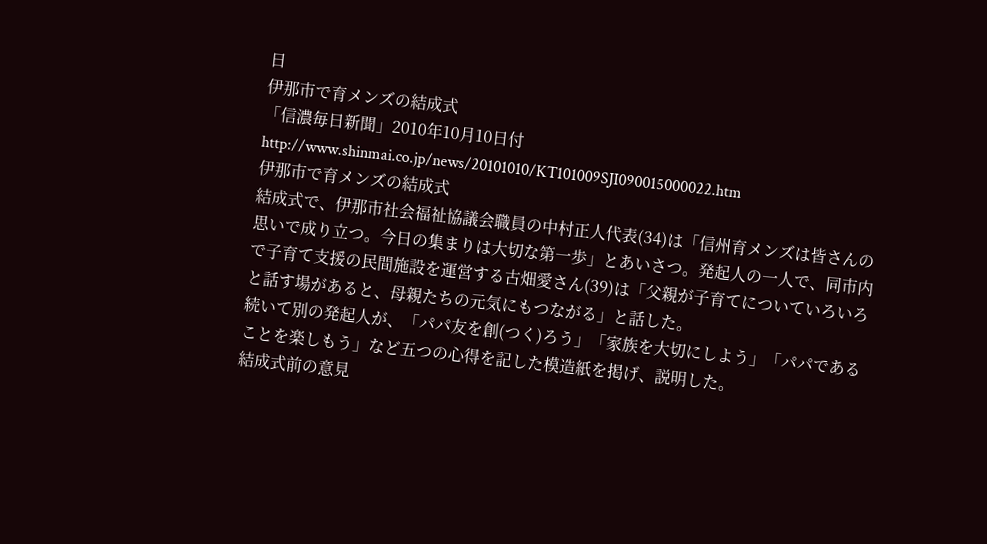日
伊那市で育メンズの結成式
「信濃毎日新聞」2010年10月10日付
http://www.shinmai.co.jp/news/20101010/KT101009SJI090015000022.htm
伊那市で育メンズの結成式
結成式で、伊那市社会福祉協議会職員の中村正人代表(34)は「信州育メンズは皆さんの思いで成り立つ。今日の集まりは大切な第一歩」とあいさつ。発起人の一人で、同市内で子育て支援の民間施設を運営する古畑愛さん(39)は「父親が子育てについていろいろと話す場があると、母親たちの元気にもつながる」と話した。
続いて別の発起人が、「パパ友を創(つく)ろう」「家族を大切にしよう」「パパであることを楽しもう」など五つの心得を記した模造紙を掲げ、説明した。
結成式前の意見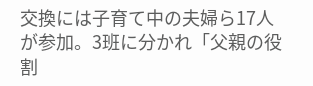交換には子育て中の夫婦ら17人が参加。3班に分かれ「父親の役割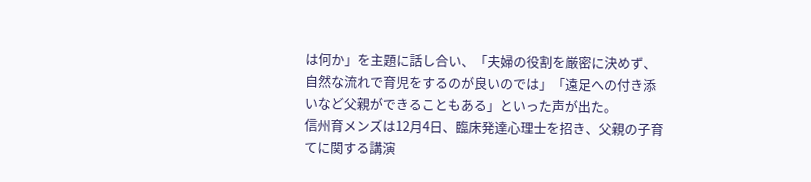は何か」を主題に話し合い、「夫婦の役割を厳密に決めず、自然な流れで育児をするのが良いのでは」「遠足への付き添いなど父親ができることもある」といった声が出た。
信州育メンズは12月4日、臨床発達心理士を招き、父親の子育てに関する講演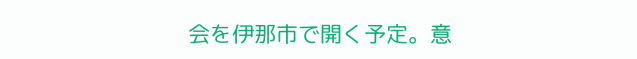会を伊那市で開く予定。意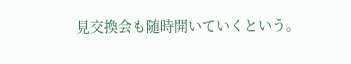見交換会も随時開いていくという。